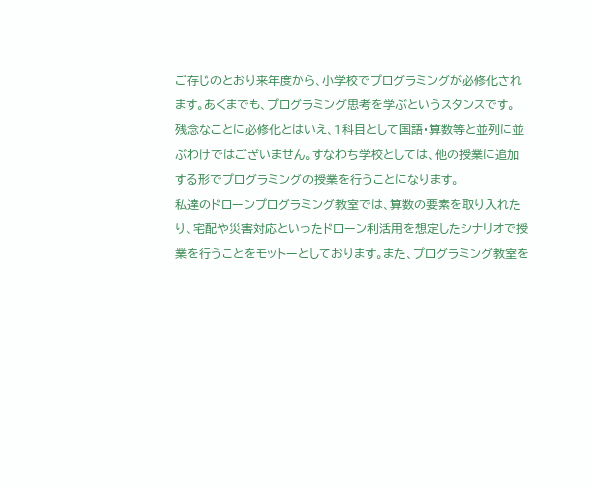ご存じのとおり来年度から、小学校でプログラミングが必修化されます。あくまでも、プログラミング思考を学ぶというスタンスです。
残念なことに必修化とはいえ、1科目として国語・算数等と並列に並ぶわけではございません。すなわち学校としては、他の授業に追加する形でプログラミングの授業を行うことになります。
私達のドローンプログラミング教室では、算数の要素を取り入れたり、宅配や災害対応といったドローン利活用を想定したシナリオで授業を行うことをモットーとしております。また、プログラミング教室を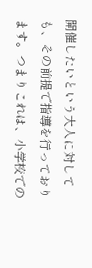開催したいという大人に対しても、その前提で指導を行っております。つまりこれは、小学校での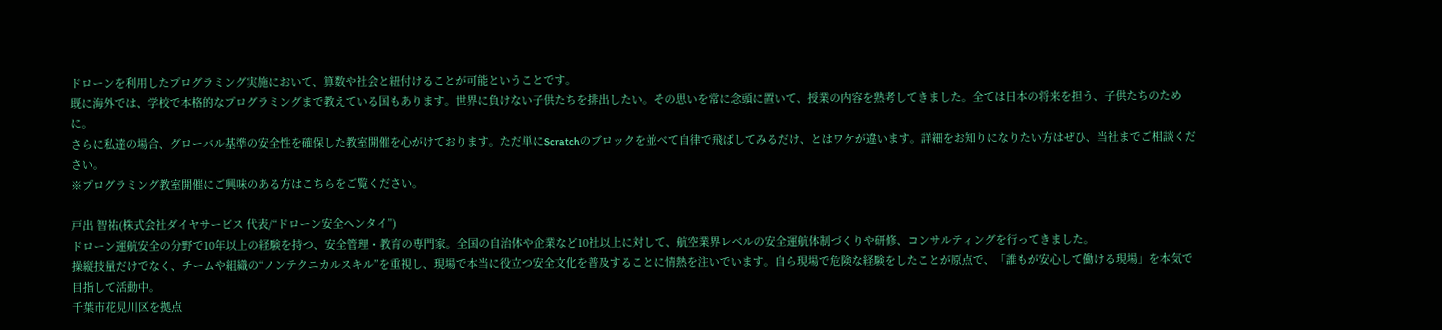ドローンを利用したプログラミング実施において、算数や社会と紐付けることが可能ということです。
既に海外では、学校で本格的なプログラミングまで教えている国もあります。世界に負けない子供たちを排出したい。その思いを常に念頭に置いて、授業の内容を熟考してきました。全ては日本の将来を担う、子供たちのために。
さらに私達の場合、グローバル基準の安全性を確保した教室開催を心がけております。ただ単にScratchのブロックを並べて自律で飛ばしてみるだけ、とはワケが違います。詳細をお知りになりたい方はぜひ、当社までご相談ください。
※プログラミング教室開催にご興味のある方はこちらをご覧ください。

戸出 智祐(株式会社ダイヤサービス 代表/“ドローン安全ヘンタイ”)
ドローン運航安全の分野で10年以上の経験を持つ、安全管理・教育の専門家。全国の自治体や企業など10社以上に対して、航空業界レベルの安全運航体制づくりや研修、コンサルティングを行ってきました。
操縦技量だけでなく、チームや組織の“ノンテクニカルスキル”を重視し、現場で本当に役立つ安全文化を普及することに情熱を注いでいます。自ら現場で危険な経験をしたことが原点で、「誰もが安心して働ける現場」を本気で目指して活動中。
千葉市花見川区を拠点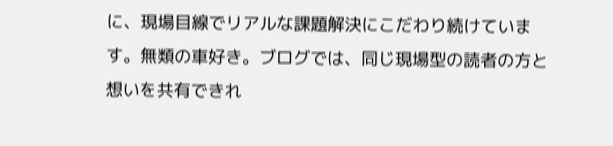に、現場目線でリアルな課題解決にこだわり続けています。無類の車好き。ブログでは、同じ現場型の読者の方と想いを共有できれ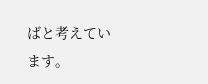ばと考えています。